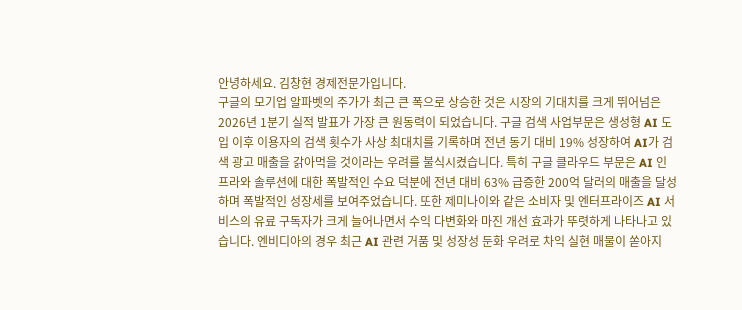안녕하세요. 김창현 경제전문가입니다.
구글의 모기업 알파벳의 주가가 최근 큰 폭으로 상승한 것은 시장의 기대치를 크게 뛰어넘은 2026년 1분기 실적 발표가 가장 큰 원동력이 되었습니다. 구글 검색 사업부문은 생성형 AI 도입 이후 이용자의 검색 횟수가 사상 최대치를 기록하며 전년 동기 대비 19% 성장하여 AI가 검색 광고 매출을 갉아먹을 것이라는 우려를 불식시켰습니다. 특히 구글 클라우드 부문은 AI 인프라와 솔루션에 대한 폭발적인 수요 덕분에 전년 대비 63% 급증한 200억 달러의 매출을 달성하며 폭발적인 성장세를 보여주었습니다. 또한 제미나이와 같은 소비자 및 엔터프라이즈 AI 서비스의 유료 구독자가 크게 늘어나면서 수익 다변화와 마진 개선 효과가 뚜렷하게 나타나고 있습니다. 엔비디아의 경우 최근 AI 관련 거품 및 성장성 둔화 우려로 차익 실현 매물이 쏟아지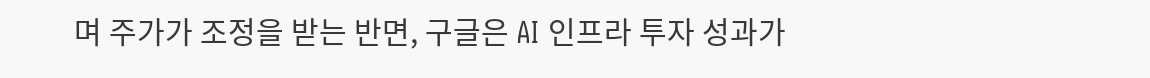며 주가가 조정을 받는 반면, 구글은 AI 인프라 투자 성과가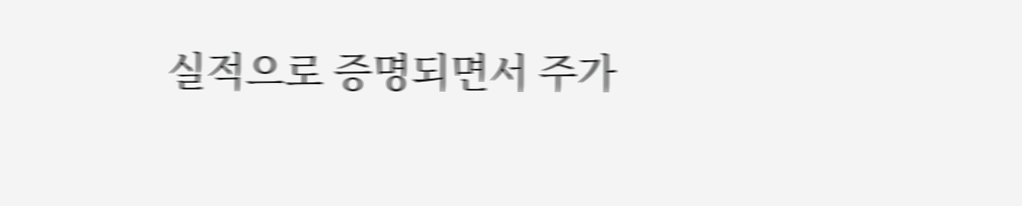실적으로 증명되면서 주가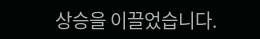상승을 이끌었습니다.